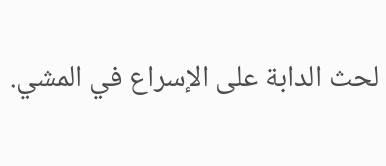لحث الدابة على الإسراع في المشي.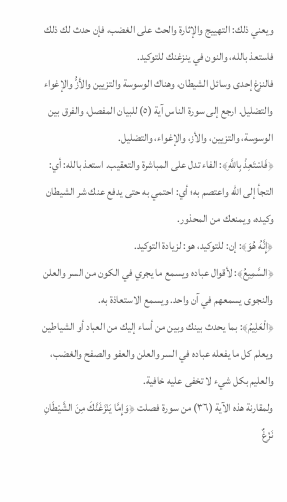ويعني ذلك: التهييج والإثارة والحث على الغضب، فإن حدث لك ذلك فاستعذ بالله، والنون في ينزغنك للتوكيد.
فالنزغ إحدى وسائل الشيطان، وهناك الوسوسة والتزيين والأزُّ والإغواء والتضليل. ارجع إلى سورة الناس آية (٥) للبيان المفصل، والفرق بين الوسوسة، والتزيين، والأز، والإغواء، والتضليل.
﴿فَاسْتَعِذْ بِاللَّهِ﴾: الفاء تدل على المباشرة والتعقيب. استعذ بالله: أي: التجأ إلى الله واعتصم به؛ أي: احتمي به حتى يدفع عنك شر الشيطان وكيده، ويمنعك من المحذور.
﴿إِنَّهُ هُوَ﴾: إن: للتوكيد، هو: لزيادة التوكيد.
﴿السَّمِيعُ﴾: لأقوال عباده ويسمع ما يجري في الكون من السر والعلن والنجوى يسمعهم في آن واحد. ويسمع الاستعاذة به.
﴿الْعَلِيمُ﴾: بما يحدث بينك وبين من أساء إليك من العباد أو الشياطين ويعلم كل ما يفعله عباده في السر والعلن والعفو والصفح والغضب، والعليم بكل شيء لا تخفى عليه خافية.
ولمقارنة هذه الآية (٣٦) من سورة فصلت ﴿وَإِمَّا يَنْزَغَنَّكَ مِنَ الشَّيْطَانِ نَزْغٌ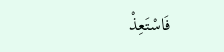فَاسْتَعِذْ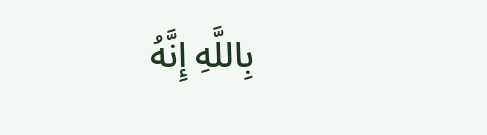بِاللَّهِ إِنَّهُ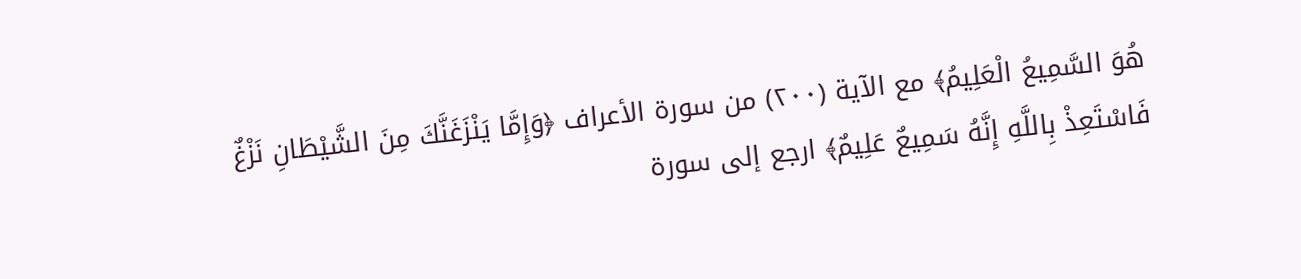هُوَ السَّمِيعُ الْعَلِيمُ﴾ مع الآية (٢٠٠) من سورة الأعراف ﴿وَإِمَّا يَنْزَغَنَّكَ مِنَ الشَّيْطَانِ نَزْغٌ فَاسْتَعِذْ بِاللَّهِ إِنَّهُ سَمِيعٌ عَلِيمٌ﴾ ارجع إلى سورة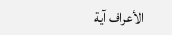الأعراف آية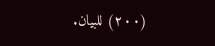(٢٠٠) للبيان.